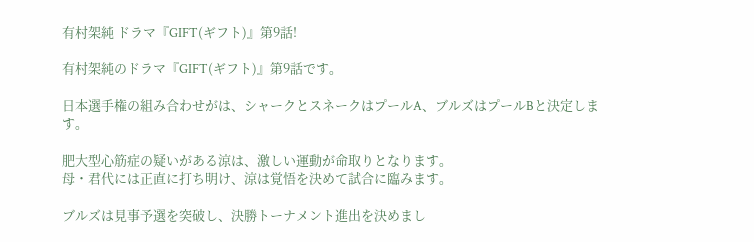有村架純 ドラマ『GIFT(ギフト)』第9話!

有村架純のドラマ『GIFT(ギフト)』第9話です。

日本選手権の組み合わせがは、シャークとスネークはプールA、ブルズはプールBと決定します。

肥大型心筋症の疑いがある涼は、激しい運動が命取りとなります。
母・君代には正直に打ち明け、涼は覚悟を決めて試合に臨みます。

ブルズは見事予選を突破し、決勝トーナメント進出を決めまし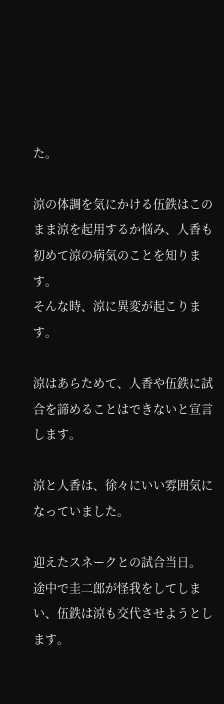た。

涼の体調を気にかける伍鉄はこのまま涼を起用するか悩み、人香も初めて涼の病気のことを知ります。
そんな時、涼に異変が起こります。

涼はあらためて、人香や伍鉄に試合を諦めることはできないと宣言します。

涼と人香は、徐々にいい雰囲気になっていました。

迎えたスネークとの試合当日。
途中で圭二郎が怪我をしてしまい、伍鉄は涼も交代させようとします。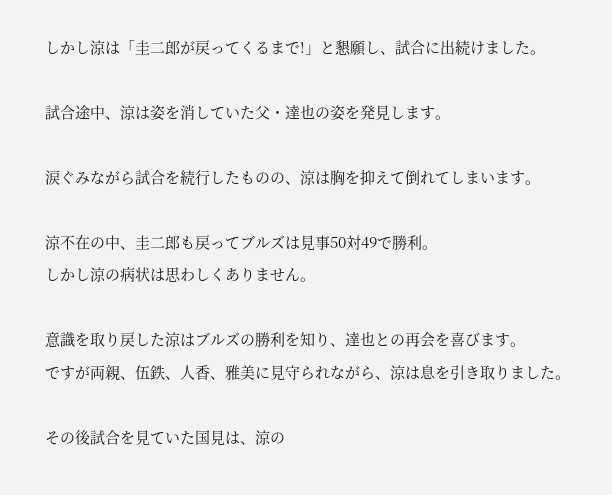しかし涼は「圭二郎が戻ってくるまで!」と懇願し、試合に出続けました。

試合途中、涼は姿を消していた父・達也の姿を発見します。

涙ぐみながら試合を続行したものの、涼は胸を抑えて倒れてしまいます。

涼不在の中、圭二郎も戻ってブルズは見事50対49で勝利。
しかし涼の病状は思わしくありません。

意識を取り戻した涼はブルズの勝利を知り、達也との再会を喜びます。
ですが両親、伍鉄、人香、雅美に見守られながら、涼は息を引き取りました。

その後試合を見ていた国見は、涼の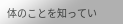体のことを知ってい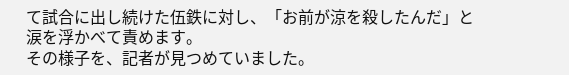て試合に出し続けた伍鉄に対し、「お前が涼を殺したんだ」と涙を浮かべて責めます。
その様子を、記者が見つめていました。